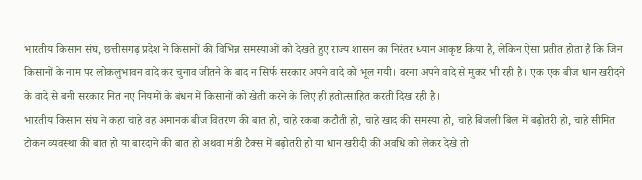भारतीय किसान संघ, छत्तीसगढ़ प्रदेश ने किसानों की विभिन्न समस्याओं को देखते हुए राज्य शासन का निरंतर ध्यान आकृष्ट किया है, लेकिन ऐसा प्रतीत होता है कि जिन किसानों के नाम पर लोकलुभावन वादे कर चुनाव जीतने के बाद न सिर्फ सरकार अपने वादे को भूल गयी। वरना अपने वादे से मुकर भी रही है। एक एक बीज धान खरीदने के वादे से बनी सरकार नित नए नियमों के बंधन में किसानों को खेती करने के लिए ही हतोत्साहित करती दिख रही है।
भारतीय किसान संघ ने कहा चाहे वह अमानक बीज वितरण की बात हो, चाहे रकबा कटौती हो, चाहे खाद की समस्या हो, चाहे बिजली बिल में बढ़ोतरी हो, चाहे सीमित टोकन व्यवस्था की बात हो या बारदाने की बात हो अथवा मंडी टैक्स में बढ़ोतरी हो या धान खरीदी की अवधि को लेकर देखे तो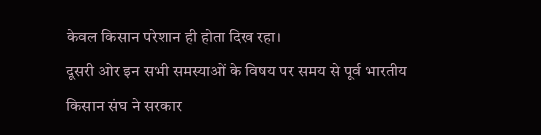केवल किसान परेशान ही होता दिख रहा।
दूसरी ओर इन सभी समस्याओं के विषय पर समय से पूर्व भारतीय किसान संघ ने सरकार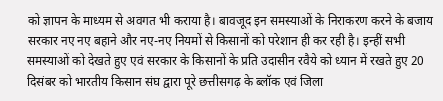को ज्ञापन के माध्यम से अवगत भी कराया है। बावजूद इन समस्याओं के निराकरण करने के बजाय सरकार नए नए बहाने और नए-नए नियमों से किसानों को परेशान ही कर रही है। इन्हीं सभी समस्याओं को देखते हुए एवं सरकार के किसानों के प्रति उदासीन रवैये को ध्यान में रखते हुए 20 दिसंबर को भारतीय किसान संघ द्वारा पूरे छत्तीसगढ़ के ब्लॉक एवं जिला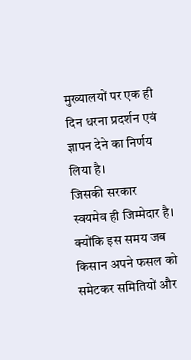मुख्यालयों पर एक ही दिन धरना प्रदर्शन एवं ज्ञापन देने का निर्णय लिया है।
जिसकी सरकार स्वयमेव ही जिम्मेदार है। क्योंकि इस समय जब किसान अपने फसल को समेटकर समितियों और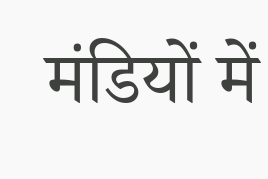मंडियों में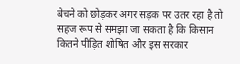बेचने को छोड़कर अगर सड़क पर उतर रहा है तो सहज रूप से समझा जा सकता है कि किसान कितने पीड़ित शोषित और इस सरकार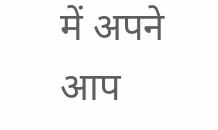में अपने आप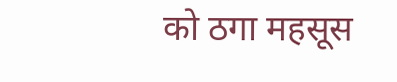को ठगा महसूस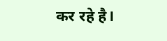कर रहे है।